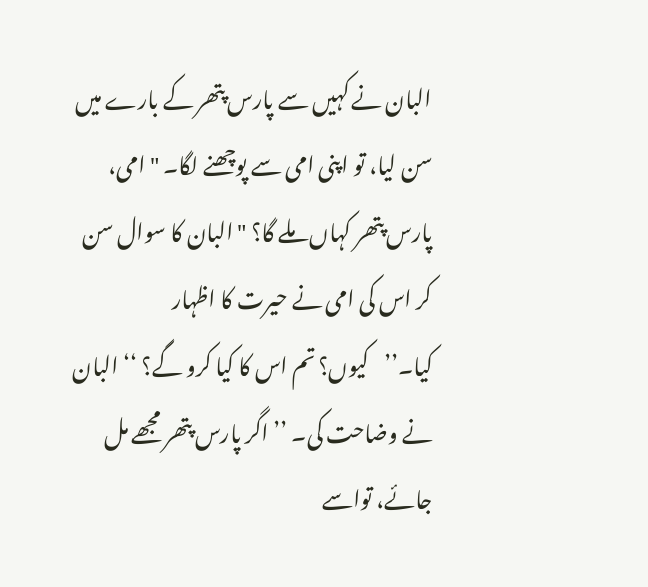البان نے کہیں سے پارس پتھر کے بارے میں سن لیا، تو اپنی امی سے پوچھنے لگا۔ "امی، پارس پتھر کہاں ملے گا؟ " البان کا سوال سن کر اس کی امی نے حیرت کا اظہار کیا۔’’کیوں؟ تم اس کا کیا کرو گے؟ ‘‘ البان نے وضاحت کی۔ ’’ اگر پارس پتھر مجھے مل جائے، تواسے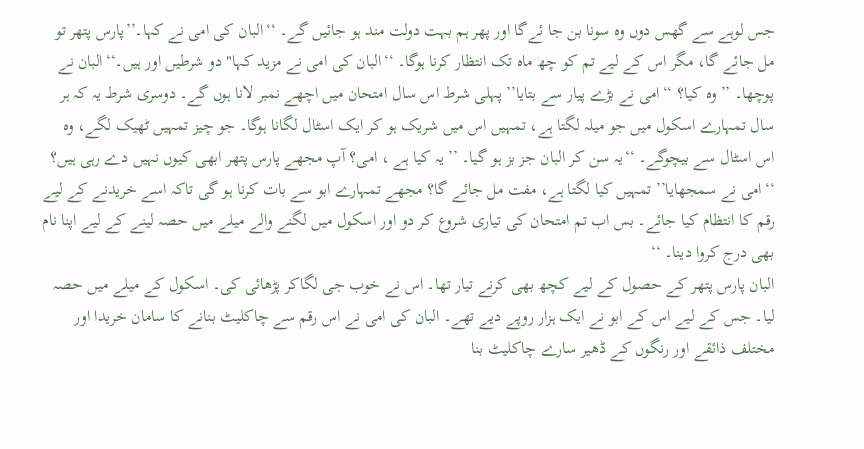جس لوہے سے گھس دوں وہ سونا بن جا ئےگا اور پھر ہم بہت دولت مند ہو جائیں گے۔ ‘‘البان کی امی نے کہا۔’’پارس پتھر تو مل جائے گا، مگر اس کے لیے تم کو چھ ماہ تک انتظار کرنا ہوگا۔ ‘‘البان کی امی نے مزید کہا" دو شرطیں اور ہیں۔‘‘البان نے پوچھا۔ ’’ وہ کیا؟ ‘‘امی نے بڑے پیار سے بتایا’’ پہلی شرط اس سال امتحان میں اچھے نمبر لانا ہوں گے۔ دوسری شرط یہ کہ ہر سال تمہارے اسکول میں جو میلہ لگتا ہے، تمہیں اس میں شریک ہو کر ایک اسٹال لگانا ہوگا۔ جو چیز تمہیں ٹھیک لگے، وہ اس اسٹال سے بیچوگے۔ ‘‘یہ سن کر البان جز بز ہو گیا۔ ’’ یہ کیا ہے ، امی؟ آپ مجھے پارس پتھر ابھی کیوں نہیں دے رہی ہیں؟ ‘‘امی نے سمجھایا’’ تمہیں کیا لگتا ہے، مفت مل جائے گا؟ مجھے تمہارے ابو سے بات کرنا ہو گی تاکہ اسے خریدنے کے لیے رقم کا انتظام کیا جائے۔ بس اب تم امتحان کی تیاری شروع کر دو اور اسکول میں لگنے والے میلے میں حصہ لینے کے لیے اپنا نام بھی درج کروا دینا۔ ‘‘
البان پارس پتھر کے حصول کے لیے کچھ بھی کرنے تیار تھا۔ اس نے خوب جی لگاکر پڑھائی کی۔ اسکول کے میلے میں حصہ لیا۔ جس کے لیے اس کے ابو نے ایک ہزار روپے دیے تھے۔ البان کی امی نے اس رقم سے چاکلیٹ بنانے کا سامان خریدا اور مختلف ذائقے اور رنگوں کے ڈھیر سارے چاکلیٹ بنا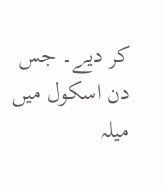کر دیے۔ جس دن اسکول میں میلہ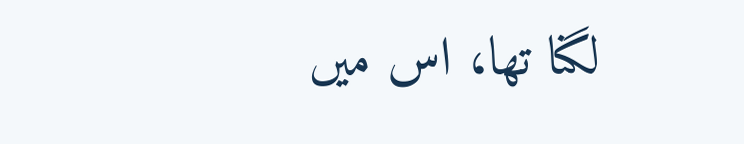لگنا تھا، اس میں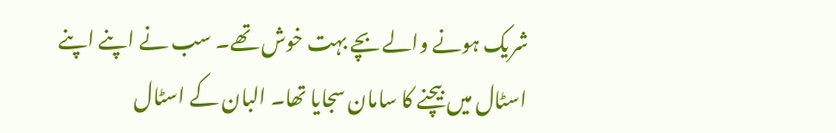شریک ہونے والے بچے بہت خوش تھے۔ سب نے اپنے اپنے اسٹال میں بیچنے کا سامان سجایا تھا۔ البان کے اسٹال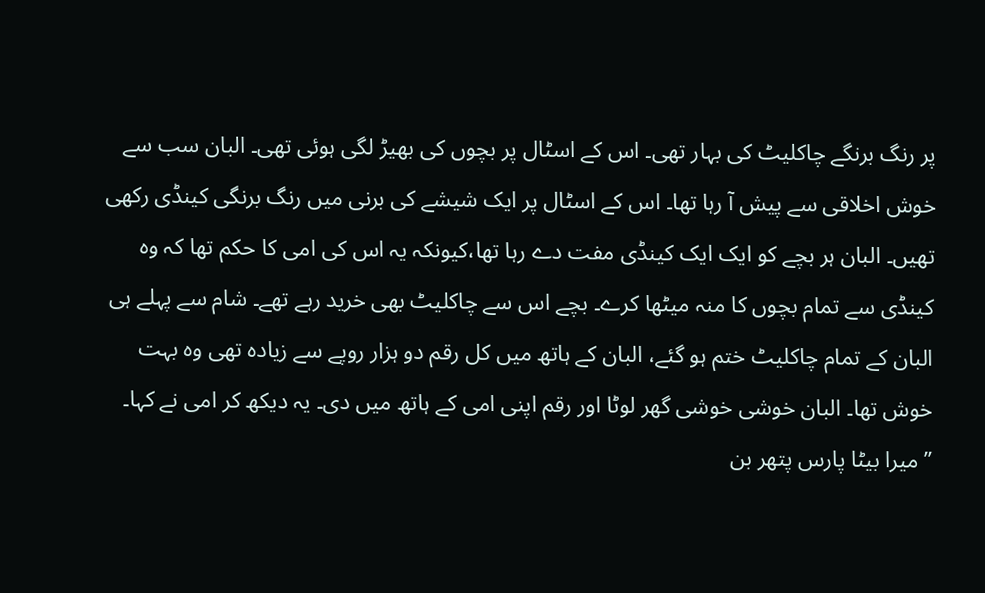پر رنگ برنگے چاکلیٹ کی بہار تھی۔ اس کے اسٹال پر بچوں کی بھیڑ لگی ہوئی تھی۔ البان سب سے خوش اخلاقی سے پیش آ رہا تھا۔ اس کے اسٹال پر ایک شیشے کی برنی میں رنگ برنگی کینڈی رکھی تھیں۔ البان ہر بچے کو ایک ایک کینڈی مفت دے رہا تھا،کیونکہ یہ اس کی امی کا حکم تھا کہ وہ کینڈی سے تمام بچوں کا منہ میٹھا کرے۔ بچے اس سے چاکلیٹ بھی خرید رہے تھے۔ شام سے پہلے ہی البان کے تمام چاکلیٹ ختم ہو گئے، البان کے ہاتھ میں کل رقم دو ہزار روپے سے زیادہ تھی وہ بہت خوش تھا۔ البان خوشی خوشی گھر لوٹا اور رقم اپنی امی کے ہاتھ میں دی۔ یہ دیکھ کر امی نے کہا۔ ’’میرا بیٹا پارس پتھر بن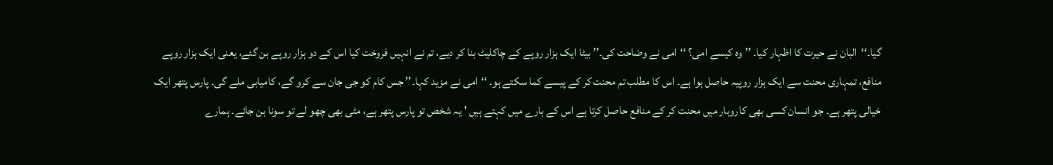گیا۔‘‘البان نے حیرت کا اظہار کیا۔ ’’ وہ کیسے امی؟ ‘‘امی نے وضاحت کی۔’’ بیٹا ایک ہزار روپے کے چاکلیٹ بنا کر دیے، تم نے انہیں فروخت کیا اس کے دو ہزار روپے بن گئے، یعنی ایک ہزار روپے منافع، تمہاری محنت سے ایک ہزار روپیہ حاصل ہوا ہے۔ اس کا مطلب تم محنت کر کے پیسے کما سکتے ہو۔ ‘‘امی نے مزید کہا۔’’ جس کام کو جی جان سے کرو گے، کامیابی ملے گی۔ پارس پتھر ایک خیالی پتھر ہے۔ جو انسان کسی بھی کاروبار میں محنت کر کے منافع حاصل کرتا ہے اس کے بارے میں کہتے ہیں ' یہ شخص تو پارس پتھر ہے، مٹی بھی چھو لے تو سونا بن جائے۔ ہمارے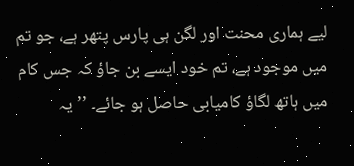لیے ہماری محنت اور لگن ہی پارس پتھر ہے، جو تم میں موجود ہے، تم خود ایسے بن جاؤ کہ جس کام میں ہاتھ لگاؤ کامیابی حاصل ہو جائے۔ ’’ یہ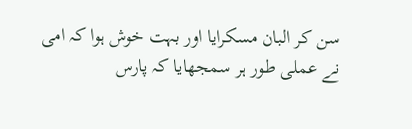سن کر البان مسکرایا اور بہت خوش ہوا کہ امی نے عملی طور ہر سمجھایا کہ پارس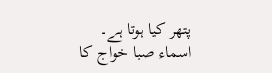پتھر کیا ہوتا ہے۔
اسماء صبا خواج کا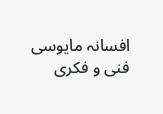افسانہ مایوسی فنی و فکری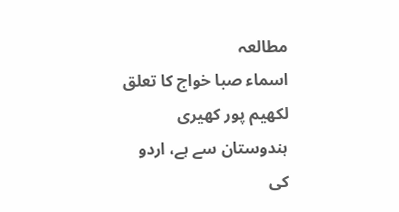مطالعہ
اسماء صبا خواج کا تعلق لکھیم پور کھیری ہندوستان سے ہے، اردو کی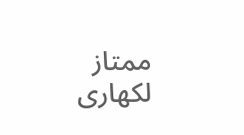ممتاز لکھاری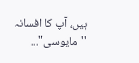ہیں، آپ کا افسانہ ''مایوسی"...